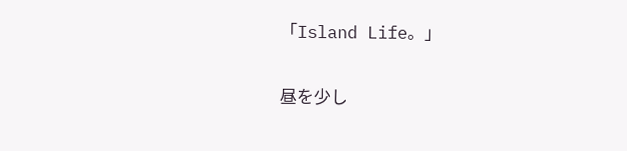「Island Life。」

昼を少し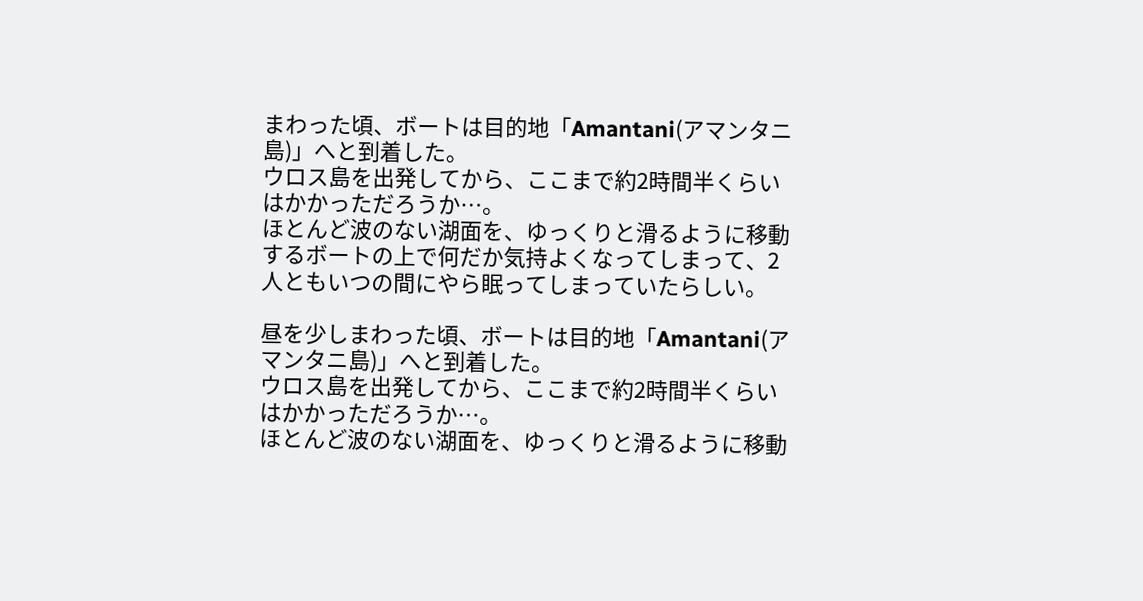まわった頃、ボートは目的地「Amantani(アマンタニ島)」へと到着した。
ウロス島を出発してから、ここまで約2時間半くらいはかかっただろうか…。
ほとんど波のない湖面を、ゆっくりと滑るように移動するボートの上で何だか気持よくなってしまって、2人ともいつの間にやら眠ってしまっていたらしい。

昼を少しまわった頃、ボートは目的地「Amantani(アマンタニ島)」へと到着した。
ウロス島を出発してから、ここまで約2時間半くらいはかかっただろうか…。
ほとんど波のない湖面を、ゆっくりと滑るように移動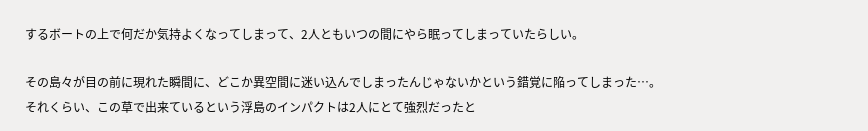するボートの上で何だか気持よくなってしまって、2人ともいつの間にやら眠ってしまっていたらしい。

その島々が目の前に現れた瞬間に、どこか異空間に迷い込んでしまったんじゃないかという錯覚に陥ってしまった…。
それくらい、この草で出来ているという浮島のインパクトは2人にとて強烈だったと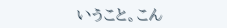いうこと。こん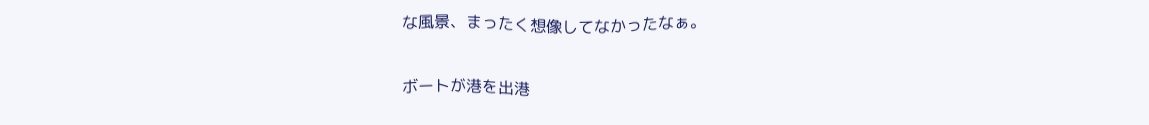な風景、まったく想像してなかったなぁ。

ボートが港を出港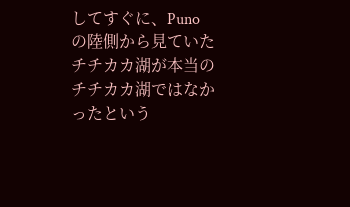してすぐに、Punoの陸側から見ていたチチカカ湖が本当のチチカカ湖ではなかったという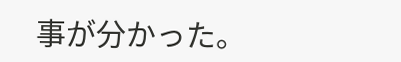事が分かった。